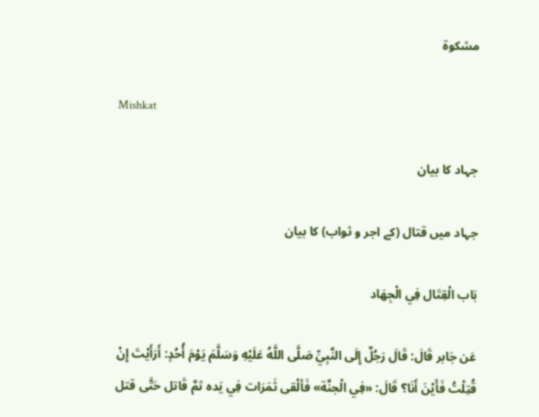مشکوۃ

Mishkat

جہاد کا بیان

جہاد میں قتال (کے اجر و ثواب) کا بیان

بَاب الْقِتَال فِي الْجِهَاد

عَن جَابر قَالَ: قَالَ رَجُلٌ إِلَى النَّبِيِّ صَلَّى اللَّهُ عَلَيْهِ وَسَلَّمَ يَوْمَ أُحُدٍ: أَرَأَيْتَ إِنْ قُتِلْتُ فَأَيْنَ أَنَا؟ قَالَ: «فِي الْجنَّة» فَألْقى ثَمَرَات فِي يَده ثمَّ قَاتل حَتَّى قتل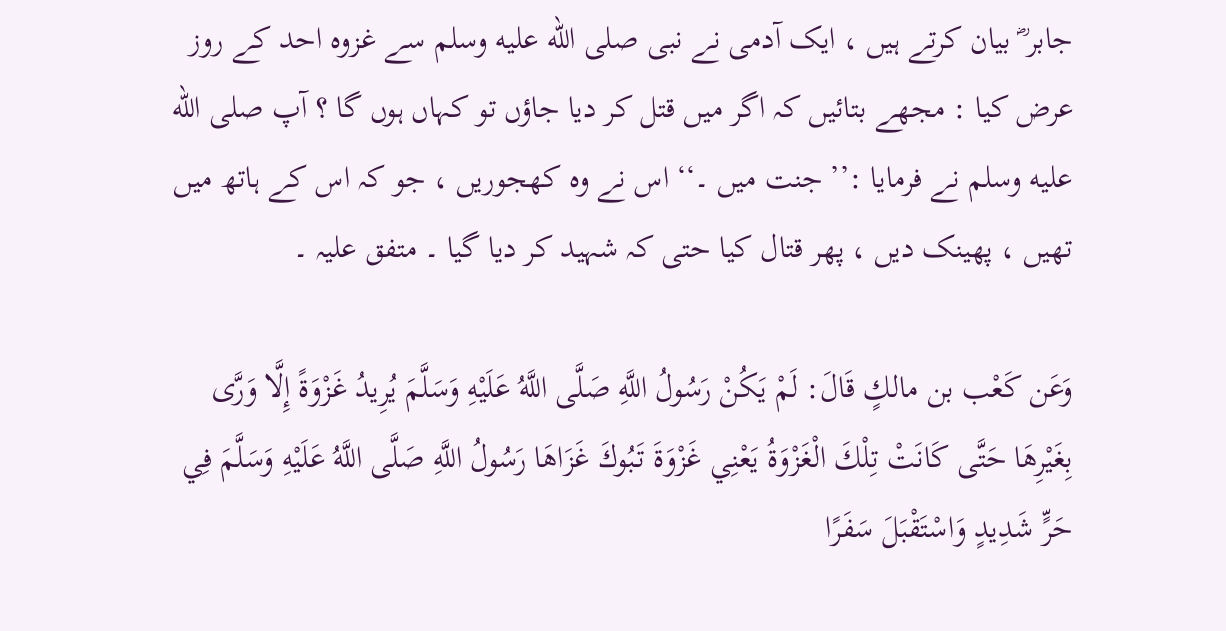جابر ؓ بیان کرتے ہیں ، ایک آدمی نے نبی صلى الله عليه وسلم سے غزوہ احد کے روز عرض کیا : مجھے بتائیں کہ اگر میں قتل کر دیا جاؤں تو کہاں ہوں گا ؟ آپ صلى الله عليه وسلم نے فرمایا :’’ جنت میں ۔‘‘ اس نے وہ کھجوریں ، جو کہ اس کے ہاتھ میں تھیں ، پھینک دیں ، پھر قتال کیا حتی کہ شہید کر دیا گیا ۔ متفق علیہ ۔

وَعَن كَعْب بن مالكٍ قَالَ: لَمْ يَكُنْ رَسُولُ اللَّهِ صَلَّى اللَّهُ عَلَيْهِ وَسَلَّمَ يُرِيدُ غَزْوَةً إِلَّا وَرَّى بِغَيْرِهَا حَتَّى كَانَتْ تِلْكَ الْغَزْوَةُ يَعْنِي غَزْوَةَ تَبُوكَ غَزَاهَا رَسُولُ اللَّهِ صَلَّى اللَّهُ عَلَيْهِ وَسَلَّمَ فِي حَرٍّ شَدِيدٍ وَاسْتَقْبَلَ سَفَرًا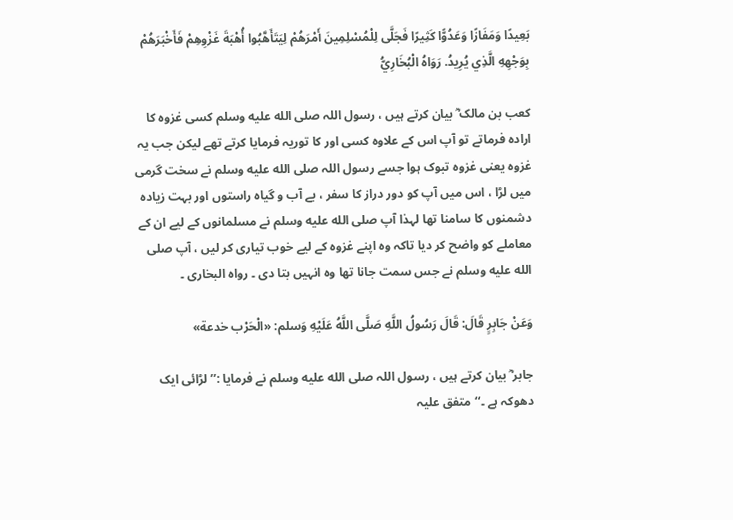بَعِيدًا وَمَفَازًا وَعَدُوًّا كَثِيرًا فَجَلَّى لِلْمُسْلِمِينَ أَمْرَهُمْ لِيَتَأَهَّبُوا أُهْبَةَ غَزْوِهِمْ فَأَخْبَرَهُمْ بِوَجْهِهِ الَّذِي يُرِيدُ. رَوَاهُ الْبُخَارِيُّ

کعب بن مالک ؓ بیان کرتے ہیں ، رسول اللہ صلى الله عليه وسلم کسی غزوہ کا ارادہ فرماتے تو آپ اس کے علاوہ کسی اور کا توریہ فرمایا کرتے تھے لیکن جب یہ غزوہ یعنی غزوہ تبوک ہوا جسے رسول اللہ صلى الله عليه وسلم نے سخت گرمی میں لڑا ، اس میں آپ کو دور دراز کا سفر ، بے آب و گیاہ راستوں اور بہت زیادہ دشمنوں کا سامنا تھا لہذا آپ صلى الله عليه وسلم نے مسلمانوں کے لیے ان کے معاملے کو واضح کر دیا تاکہ وہ اپنے غزوہ کے لیے خوب تیاری کر لیں ، آپ صلى الله عليه وسلم نے جس سمت جانا تھا وہ انہیں بتا دی ۔ رواہ البخاری ۔

وَعَنْ جَابِرٍ قَالَ: قَالَ رَسُولُ اللَّهِ صَلَّى اللَّهُ عَلَيْهِ وَسلم: «الْحَرْب خدعة»

جابر ؓ بیان کرتے ہیں ، رسول اللہ صلى الله عليه وسلم نے فرمایا :’’ لڑائی ایک دھوکہ ہے ۔‘‘ متفق علیہ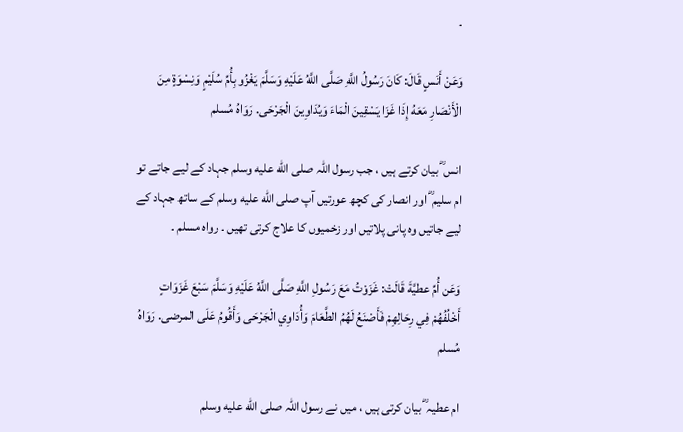۔

وَعَنْ أَنَسٍ قَالَ: كَانَ رَسُولُ اللَّهِ صَلَّى اللَّهُ عَلَيْهِ وَسَلَّمَ يَغْزُو بِأُمِّ سُلَيْمٍ وَنِسْوَةٍ مِنَ الْأَنْصَارِ مَعَهُ إِذَا غَزَا يَسْقِينَ الْمَاءَ وَيُدَاوِينَ الْجَرْحَى. رَوَاهُ مُسلم

انس ؓ بیان کرتے ہیں ، جب رسول اللہ صلى الله عليه وسلم جہاد کے لیے جاتے تو ام سلیم ؓ اور انصار کی کچھ عورتیں آپ صلى الله عليه وسلم کے ساتھ جہاد کے لیے جاتیں وہ پانی پلاتیں اور زخمیوں کا علاج کرتی تھیں ۔ رواہ مسلم ۔

وَعَن أُمِّ عطيَّةَ قَالَتْ: غَزَوْتُ مَعَ رَسُولِ اللَّهِ صَلَّى اللَّهُ عَلَيْهِ وَسَلَّمَ سَبْعَ غَزَوَاتٍ أَخْلُفُهُمْ فِي رِحَالِهِمْ فَأَصْنَعُ لَهُمُ الطَّعَامَ وَأُدَاوِي الْجَرْحَى وَأَقُومُ عَلَى المرضى. رَوَاهُ مُسلم

ام عطیہ ؓ بیان کرتی ہیں ، میں نے رسول اللہ صلى الله عليه وسلم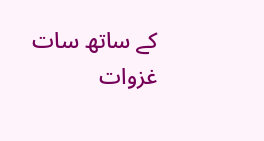کے ساتھ سات غزوات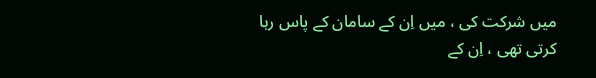میں شرکت کی ، میں اِن کے سامان کے پاس رہا کرتی تھی ، اِن کے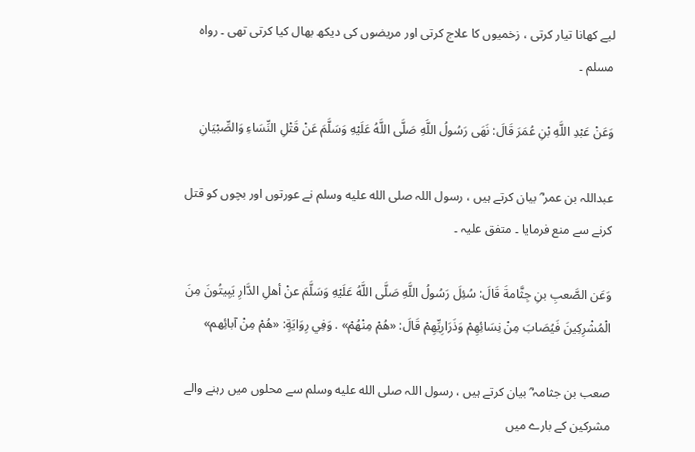لیے کھانا تیار کرتی ، زخمیوں کا علاج کرتی اور مریضوں کی دیکھ بھال کیا کرتی تھی ۔ رواہ مسلم ۔

وَعَنْ عَبْدِ اللَّهِ بْنِ عُمَرَ قَالَ: نَهَى رَسُولُ اللَّهِ صَلَّى اللَّهُ عَلَيْهِ وَسَلَّمَ عَنْ قَتْلِ النِّسَاءِ وَالصِّبْيَانِ

عبداللہ بن عمر ؓ بیان کرتے ہیں ، رسول اللہ صلى الله عليه وسلم نے عورتوں اور بچوں کو قتل کرنے سے منع فرمایا ۔ متفق علیہ ۔

وَعَن الصَّعبِ بنِ جِثَّامةَ قَالَ: سُئِلَ رَسُولُ اللَّهِ صَلَّى اللَّهُ عَلَيْهِ وَسَلَّمَ عنْ أهلِ الدَّارِ يَبِيتُونَ مِنَ الْمُشْرِكِينَ فَيُصَابَ مِنْ نِسَائِهِمْ وَذَرَارِيِّهِمْ قَالَ: «هُمْ مِنْهُمْ» . وَفِي رِوَايَةٍ: «هُمْ مِنْ آبائِهم»

صعب بن جثامہ ؓ بیان کرتے ہیں ، رسول اللہ صلى الله عليه وسلم سے محلوں میں رہنے والے مشرکین کے بارے میں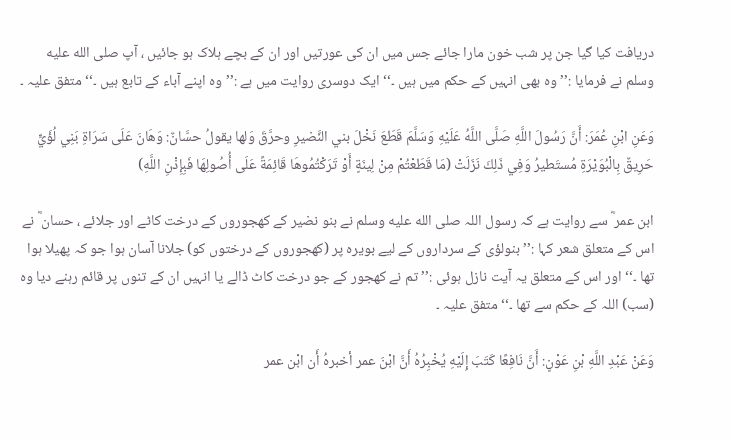دریافت کیا گیا جن پر شب خون مارا جائے جس میں ان کی عورتیں اور ان کے بچے ہلاک ہو جائیں ، آپ صلى الله عليه وسلم نے فرمایا :’’ وہ بھی انہیں کے حکم میں ہیں ۔‘‘ ایک دوسری روایت میں ہے :’’ وہ اپنے آباء کے تابع ہیں ۔‘‘ متفق علیہ ۔

وَعَنِ ابْنِ عُمَرَ: أَنَّ رَسُولَ اللَّهِ صَلَّى اللَّهُ عَلَيْهِ وَسَلَّمَ قَطَعَ نَخْلَ بني النَّضيرِ وحرَّقَ وَلها يقولُ حسَّانٌ: وَهَانَ عَلَى سَرَاةِ بَنِي لُؤَيٍّ حَرِيقٌ بِالْبُوَيْرَةِ مُستَطيرُ وَفِي ذَلِكَ نَزَلَتْ (مَا قَطَعْتُمْ مِنْ لِينَةٍ أَوْ تَرَكْتُمُوهَا قَائِمَةً عَلَى أُصُولِهَا فَبِإِذْنِ اللَّهِ)

ابن عمر ؓ سے روایت ہے کہ رسول اللہ صلى الله عليه وسلم نے بنو نضیر کے کھجوروں کے درخت کاٹے اور جلائے ، حسان ؓ نے اس کے متعلق شعر کہا :’’ بنولؤی کے سرداروں کے لیے بویرہ پر (کھجوروں کے درختوں کو) جلانا آسان ہوا جو کہ پھیلا ہوا تھا ۔‘‘ اور اس کے متعلق یہ آیت نازل ہوئی :’’ تم نے کھجور کے جو درخت کاٹ ڈالے یا انہیں ان کے تنوں پر قائم رہنے دیا وہ (سب) اللہ کے حکم سے تھا ۔‘‘ متفق علیہ ۔

وَعَنْ عَبْدِ اللَّهِ بْنِ عَوْنٍ: أَنَّ نَافِعًا كَتَبَ إِلَيْهِ يُخْبِرُهُ أَنَّ ابْنَ عمر أخبرهُ أَن ابْن عمر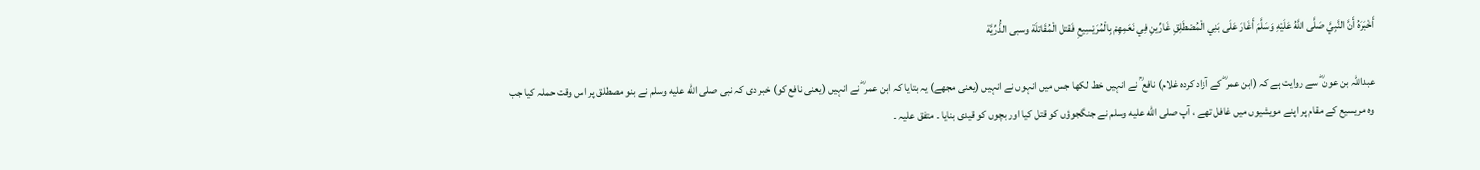أَخْبَرَهُ أَنَّ النَّبِيَّ صَلَّى اللَّهُ عَلَيْهِ وَسَلَّمَ أَغَارَ عَلَى بَنِي الْمُصْطَلِقِ غَارِّينِ فِي نَعَمِهِمْ بِالْمُرَيْسِيعِ فَقتل الْمُقَاتلَة وسبى الذُّرِّيَّة

عبداللہ بن عون ؓ سے روایت ہے کہ (ابن عمر ؓ کے آزاد کردہ غلام) نافع ؒ نے انہیں خط لکھا جس میں انہوں نے انہیں (یعنی مجھے) یہ بتایا کہ ابن عمر ؓ نے انہیں (یعنی نافع کو) خبر دی کہ نبی صلى الله عليه وسلم نے بنو مصطلق پر اس وقت حملہ کیا جب وہ مریسیع کے مقام پر اپنے مویشیوں میں غافل تھے ، آپ صلى الله عليه وسلم نے جنگجوؤں کو قتل کیا اور بچوں کو قیدی بنایا ۔ متفق علیہ ۔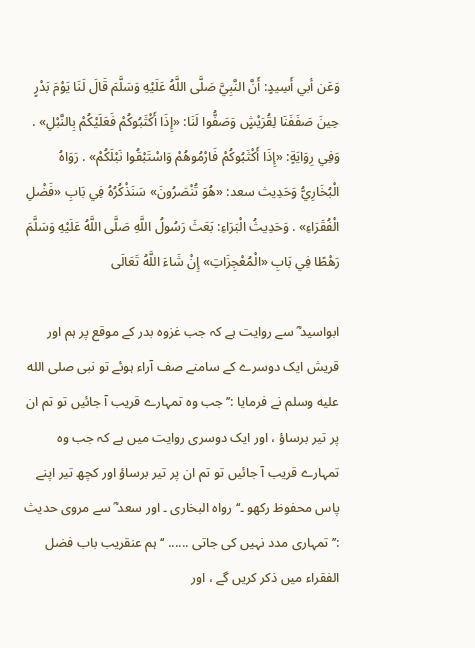وَعَن أبي أَسِيدٍ: أَنَّ النَّبِيَّ صَلَّى اللَّهُ عَلَيْهِ وَسَلَّمَ قَالَ لَنَا يَوْمَ بَدْرٍ حِينَ صَفَفَنَا لِقُرَيْشٍ وَصَفُّوا لَنَا: «إِذَا أَكْثَبُوكُمْ فَعَلَيْكُمْ بِالنَّبْلِ» . وَفِي رِوَايَةٍ: «إِذَا أَكْثَبُوكُمْ فَارْمُوهُمْ وَاسْتَبْقُوا نَبْلَكُمْ» . رَوَاهُ الْبُخَارِيُّ وَحَدِيث سعد: «هُوَ تُنْصَرُونَ» سَنَذْكُرُهُ فِي بَابِ «فَضْلِ الْفُقَرَاءِ» . وَحَدِيثُ الْبَرَاءِ: بَعَثَ رَسُولُ اللَّهِ صَلَّى اللَّهُ عَلَيْهِ وَسَلَّمَ رَهْطًا فِي بَابِ «الْمُعْجِزَاتِ» إِنْ شَاءَ اللَّهُ تَعَالَى

ابواسید ؓ سے روایت ہے کہ جب غزوہ بدر کے موقع پر ہم اور قریش ایک دوسرے کے سامنے صف آراء ہوئے تو نبی صلى الله عليه وسلم نے فرمایا :’’ جب وہ تمہارے قریب آ جائیں تو تم ان پر تیر برساؤ ، اور ایک دوسری روایت میں ہے کہ جب وہ تمہارے قریب آ جائیں تو تم ان پر تیر برساؤ اور کچھ تیر اپنے پاس محفوظ رکھو ۔‘‘ رواہ البخاری ۔ اور سعد ؓ سے مروی حدیث :’’ تمہاری مدد نہیں کی جاتی ...... ‘‘ ہم عنقریب باب فضل الفقراء میں ذکر کریں گے ، اور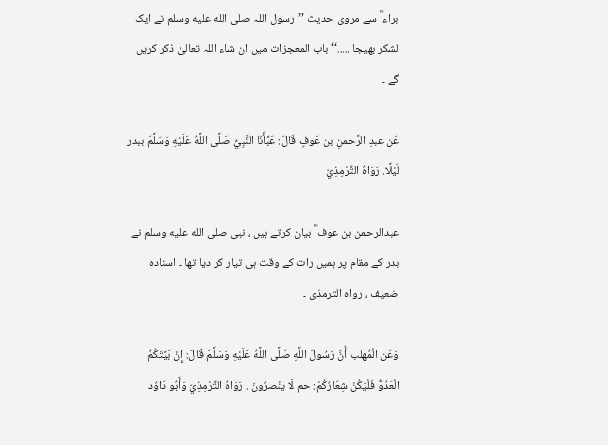براء ؓ سے مروی حدیث ’’رسول اللہ صلى الله عليه وسلم نے ایک لشکر بھیجا .....‘‘ باب المعجزات میں ان شاء اللہ تعالیٰ ذکر کریں گے ۔

عَن عبدِ الرَّحمنِ بن عَوفٍ قَالَ: عَبَّأَنَا النَّبِيُّ صَلَّى اللَّهُ عَلَيْهِ وَسَلَّمَ ببدر لَيْلًا. رَوَاهُ التِّرْمِذِيّ

عبدالرحمن بن عوف ؓ بیان کرتے ہیں ، نبی صلى الله عليه وسلم نے بدر کے مقام پر ہمیں رات کے وقت ہی تیار کر دیا تھا ۔ اسنادہ ضعیف ، رواہ الترمذی ۔

وَعَن الْمُهلب أَنَّ رَسُولَ اللَّهِ صَلَّى اللَّهُ عَلَيْهِ وَسَلَّمَ قَالَ: إِنْ بَيَّتَكُمُ الْعَدُوُّ فَلْيَكُنْ شِعَارُكُمْ: حم لَا ينْصرُونَ . رَوَاهُ التِّرْمِذِيّ وَأَبُو دَاوُد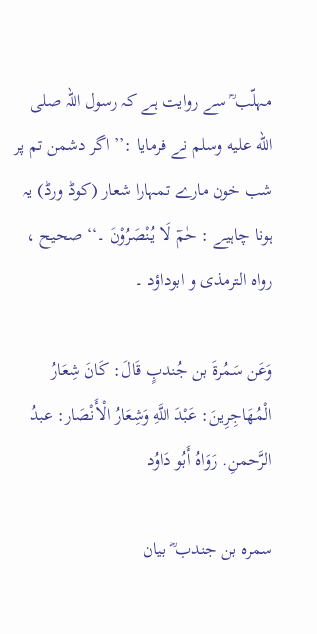مہلّب ؒ سے روایت ہے کہ رسول اللہ صلى الله عليه وسلم نے فرمایا :’’ اگر دشمن تم پر شب خون مارے تمہارا شعار (کوڈ ورڈ) یہ ہونا چاہیے : حٰمٓ لَا یُنْصَرُوْنَ ۔‘‘ صحیح ، رواہ الترمذی و ابوداؤد ۔

وَعَن سَمُرةَ بن جُندبٍ قَالَ: كَانَ شِعَارُ الْمُهَاجِرِينَ: عَبْدَ اللَّهِ وَشِعَارُ الْأَنْصَار: عبدُ الرَّحمنِ. رَوَاهُ أَبُو دَاوُد

سمرہ بن جندب ؓ بیان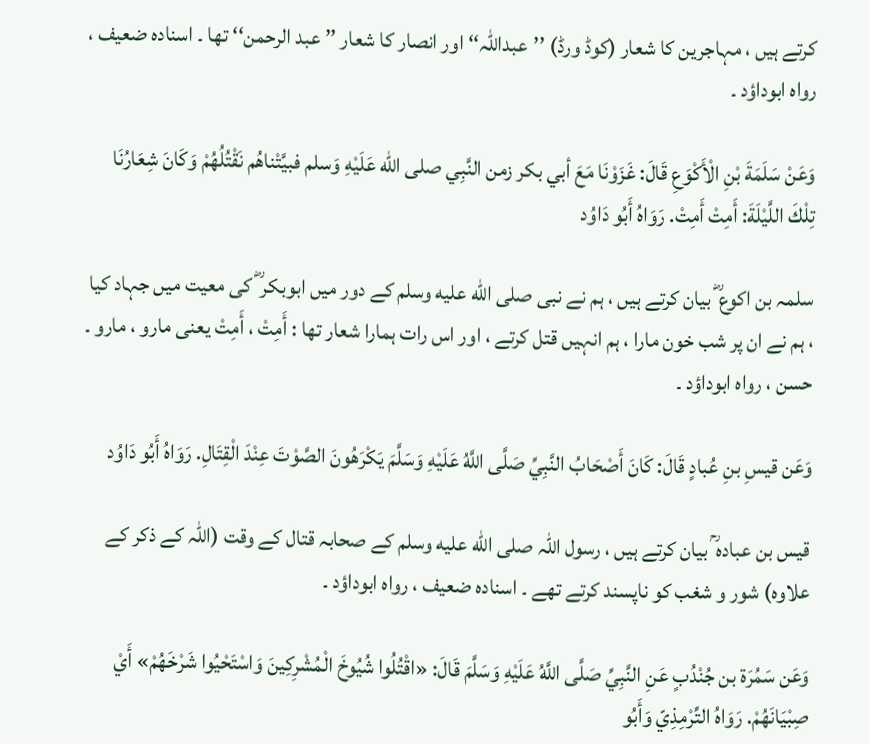کرتے ہیں ، مہاجرین کا شعار (کوڈ ورڈ) ’’عبداللہ‘‘ اور انصار کا شعار ’’ عبد الرحمن‘‘ تھا ۔ اسنادہ ضعیف ، رواہ ابوداؤد ۔

وَعَنْ سَلَمَةَ بْنِ الْأَكْوَعِ قَالَ: غَزَوْنَا مَعَ أبي بكر زمن النَّبِي صلى الله عَلَيْهِ وَسلم فبيَّتْناهُم نَقْتُلُهُمْ وَكَانَ شِعَارُنَا تِلْكَ اللَّيْلَةَ: أَمِتْ أَمِتْ. رَوَاهُ أَبُو دَاوُد

سلمہ بن اکوع ؓ بیان کرتے ہیں ، ہم نے نبی صلى الله عليه وسلم کے دور میں ابوبکر ؓ کی معیت میں جہاد کیا ، ہم نے ان پر شب خون مارا ، ہم انہیں قتل کرتے ، اور اس رات ہمارا شعار تھا : أَمِتْ ، أَمِتْ یعنی مارو ، مارو ۔ حسن ، رواہ ابوداؤد ۔

وَعَن قيسِ بنِ عُبادٍ قَالَ: كَانَ أَصْحَابُ النَّبِيِّ صَلَّى اللَّهُ عَلَيْهِ وَسَلَّمَ يَكْرَهُونَ الصَّوْتَ عِنْدَ الْقِتَالِ. رَوَاهُ أَبُو دَاوُد

قیس بن عبادہ ؒ بیان کرتے ہیں ، رسول اللہ صلى الله عليه وسلم کے صحابہ قتال کے وقت (اللہ کے ذکر کے علاوہ) شور و شغب کو ناپسند کرتے تھے ۔ اسنادہ ضعیف ، رواہ ابوداؤد ۔

وَعَن سَمُرَة بن جُنْدُبٍ عَنِ النَّبِيِّ صَلَّى اللَّهُ عَلَيْهِ وَسَلَّمَ قَالَ: «اقْتُلُوا شُيُوخَ الْمُشْرِكِينَ وَاسْتَحْيُوا شَرْخَهُمْ» أَيْ صِبْيَانَهُمْ. رَوَاهُ التِّرْمِذِيّ وَأَبُو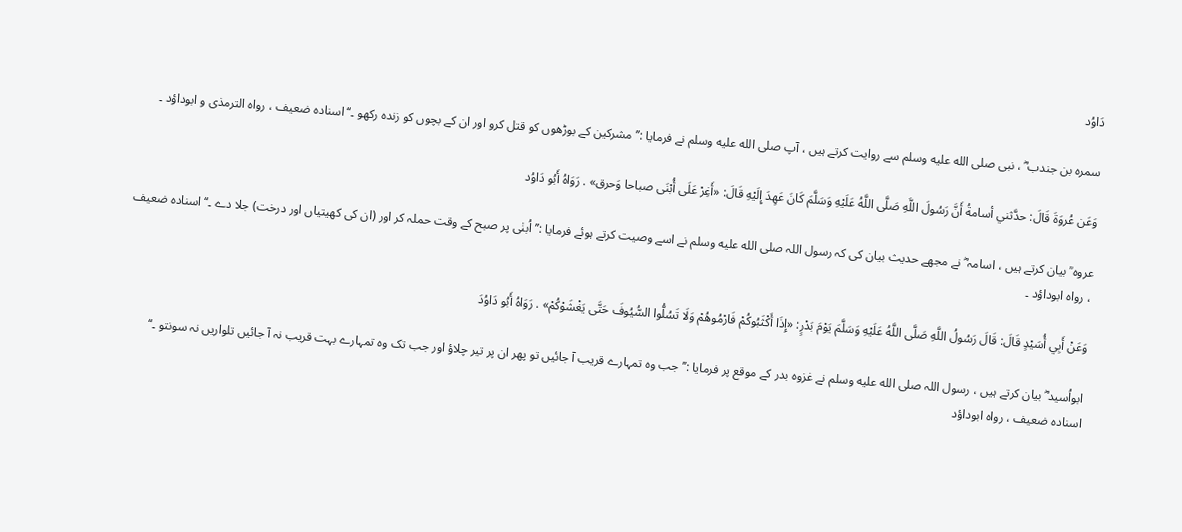دَاوُد

سمرہ بن جندب ؓ ، نبی صلى الله عليه وسلم سے روایت کرتے ہیں ، آپ صلى الله عليه وسلم نے فرمایا :’’ مشرکین کے بوڑھوں کو قتل کرو اور ان کے بچوں کو زندہ رکھو ۔‘‘ اسنادہ ضعیف ، رواہ الترمذی و ابوداؤد ۔

وَعَن عُروَةَ قَالَ: حدَّثني أسامةُ أَنَّ رَسُولَ اللَّهِ صَلَّى اللَّهُ عَلَيْهِ وَسَلَّمَ كَانَ عَهِدَ إِلَيْهِ قَالَ: «أَغِرْ عَلَى أُبْنَى صباحا وَحرق» . رَوَاهُ أَبُو دَاوُد

عروہ ؒ بیان کرتے ہیں ، اسامہ ؓ نے مجھے حدیث بیان کی کہ رسول اللہ صلى الله عليه وسلم نے اسے وصیت کرتے ہوئے فرمایا :’’ اُبنٰی پر صبح کے وقت حملہ کر اور (ان کی کھیتیاں اور درخت) جلا دے ۔‘‘ اسنادہ ضعیف ، رواہ ابوداؤد ۔

وَعَنْ أَبِي أُسَيْدٍ قَالَ: قَالَ رَسُولُ اللَّهِ صَلَّى اللَّهُ عَلَيْهِ وَسَلَّمَ يَوْمَ بَدْرٍ: «إِذَا أَكْثَبُوكُمْ فَارْمُوهُمْ وَلَا تَسُلُّوا السُّيُوفَ حَتَّى يَغْشَوْكُمْ» . رَوَاهُ أَبُو دَاوُدَ

ابواُسید ؓ بیان کرتے ہیں ، رسول اللہ صلى الله عليه وسلم نے غزوہ بدر کے موقع پر فرمایا :’’ جب وہ تمہارے قریب آ جائیں تو پھر ان پر تیر چلاؤ اور جب تک وہ تمہارے بہت قریب نہ آ جائیں تلواریں نہ سونتو ۔‘‘ اسنادہ ضعیف ، رواہ ابوداؤد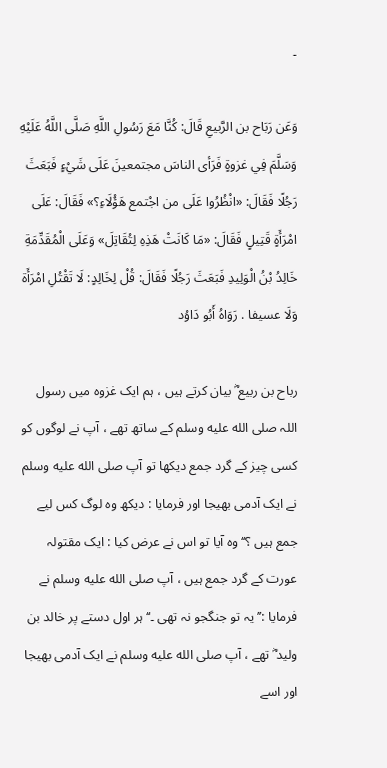۔

وَعَن رَبَاح بن الرَّبيعِ قَالَ: كُنَّا مَعَ رَسُولِ اللَّهِ صَلَّى اللَّهُ عَلَيْهِ وَسَلَّمَ فِي غزوةٍ فَرَأى الناسَ مجتمعينَ عَلَى شَيْءٍ فَبَعَثَ رَجُلًا فَقَالَ: «انْظُرُوا عَلَى من اجْتمع هَؤُلَاءِ؟» فَقَالَ: عَلَى امْرَأَةٍ قَتِيلٍ فَقَالَ: «مَا كَانَتْ هَذِهِ لِتُقَاتِلَ» وَعَلَى الْمُقَدِّمَةِ خَالِدُ بْنُ الْوَلِيدِ فَبَعَثَ رَجُلًا فَقَالَ: قُلْ لِخَالِدٍ: لَا تَقْتُلِ امْرَأَة وَلَا عسيفا . رَوَاهُ أَبُو دَاوُد

رباح بن ربیع ؓ بیان کرتے ہیں ، ہم ایک غزوہ میں رسول اللہ صلى الله عليه وسلم کے ساتھ تھے ، آپ نے لوگوں کو کسی چیز کے گرد جمع دیکھا تو آپ صلى الله عليه وسلم نے ایک آدمی بھیجا اور فرمایا : دیکھ وہ لوگ کس لیے جمع ہیں ؟‘‘ وہ آیا تو اس نے عرض کیا : ایک مقتولہ عورت کے گرد جمع ہیں ، آپ صلى الله عليه وسلم نے فرمایا :’’ یہ تو جنگجو نہ تھی ۔‘‘ ہر اول دستے پر خالد بن ولید ؓ تھے ، آپ صلى الله عليه وسلم نے ایک آدمی بھیجا اور اسے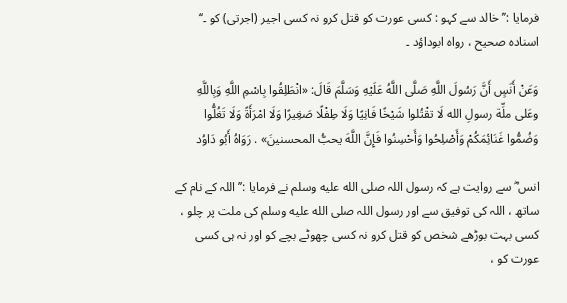فرمایا :’’ خالد سے کہو : کسی عورت کو قتل کرو نہ کسی اجیر (اجرتی) کو ۔‘‘ اسنادہ صحیح ، رواہ ابوداؤد ۔

وَعَنْ أَنَسٍ أَنَّ رَسُولَ اللَّهِ صَلَّى اللَّهُ عَلَيْهِ وَسَلَّمَ قَالَ: «انْطَلِقُوا بِاسْمِ اللَّهِ وَبِاللَّهِ وعَلى ملِّة رسولِ الله لَا تقْتُلوا شَيْخًا فَانِيًا وَلَا طِفْلًا صَغِيرًا وَلَا امْرَأَةً وَلَا تَغُلُّوا وَضُمُّوا غَنَائِمَكُمْ وَأَصْلِحُوا وَأَحْسِنُوا فَإِنَّ اللَّهَ يحبُّ المحسنينَ» . رَوَاهُ أَبُو دَاوُد

انس ؓ سے روایت ہے کہ رسول اللہ صلى الله عليه وسلم نے فرمایا :’’ اللہ کے نام کے ساتھ ، اللہ کی توفیق سے اور رسول اللہ صلى الله عليه وسلم کی ملت پر چلو ، کسی بہت بوڑھے شخص کو قتل کرو نہ کسی چھوٹے بچے کو اور نہ ہی کسی عورت کو ،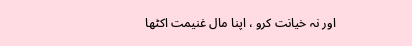اور نہ خیانت کرو ، اپنا مال غنیمت اکٹھا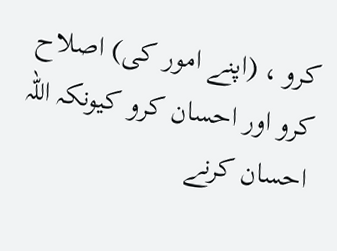کرو ، (اپنے امور کی) اصلاح کرو اور احسان کرو کیونکہ اللہ احسان کرنے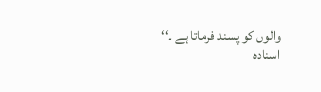والوں کو پسند فرماتا ہے ۔‘‘ اسنادہ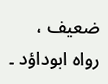ضعیف ، رواہ ابوداؤد ۔